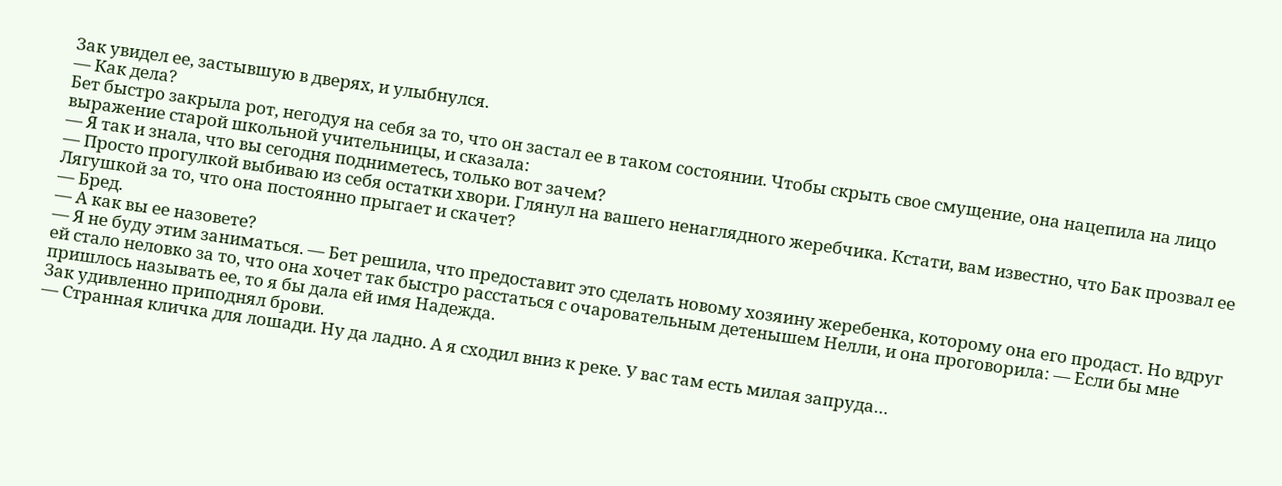Зак увидел ее, застывшую в дверях, и улыбнулся.
— Как дела?
Бет быстро закрыла рот, негодуя на себя за то, что он застал ее в таком состоянии. Чтобы скрыть свое смущение, она нацепила на лицо выражение старой школьной учительницы, и сказала:
— Я так и знала, что вы сегодня подниметесь, только вот зачем?
— Просто прогулкой выбиваю из себя остатки хвори. Глянул на вашего ненаглядного жеребчика. Кстати, вам известно, что Бак прозвал ее Лягушкой за то, что она постоянно прыгает и скачет?
— Бред.
— А как вы ее назовете?
— Я не буду этим заниматься. — Бет решила, что предоставит это сделать новому хозяину жеребенка, которому она его продаст. Но вдруг ей стало неловко за то, что она хочет так быстро расстаться с очаровательным детенышем Нелли, и она проговорила: — Если бы мне пришлось называть ее, то я бы дала ей имя Надежда.
Зак удивленно приподнял брови.
— Странная кличка для лошади. Ну да ладно. А я сходил вниз к реке. У вас там есть милая запруда…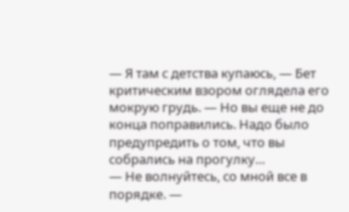— Я там с детства купаюсь, — Бет критическим взором оглядела его мокрую грудь. — Но вы еще не до конца поправились. Надо было предупредить о том, что вы собрались на прогулку…
— Не волнуйтесь, со мной все в порядке. —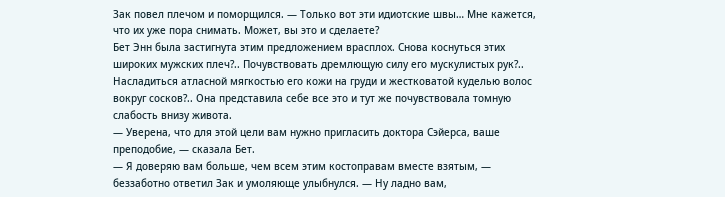Зак повел плечом и поморщился. — Только вот эти идиотские швы… Мне кажется, что их уже пора снимать. Может, вы это и сделаете?
Бет Энн была застигнута этим предложением врасплох. Снова коснуться этих широких мужских плеч?.. Почувствовать дремлющую силу его мускулистых рук?.. Насладиться атласной мягкостью его кожи на груди и жестковатой куделью волос вокруг сосков?.. Она представила себе все это и тут же почувствовала томную слабость внизу живота.
— Уверена, что для этой цели вам нужно пригласить доктора Сэйерса, ваше преподобие, — сказала Бет.
— Я доверяю вам больше, чем всем этим костоправам вместе взятым, — беззаботно ответил Зак и умоляюще улыбнулся. — Ну ладно вам,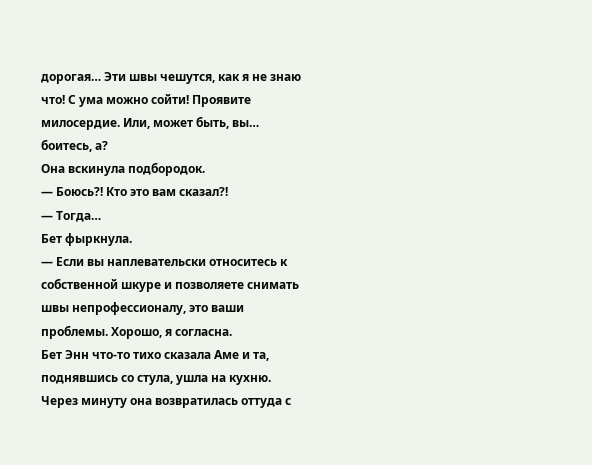дорогая… Эти швы чешутся, как я не знаю что! С ума можно сойти! Проявите милосердие. Или, может быть, вы… боитесь, а?
Она вскинула подбородок.
— Боюсь?! Кто это вам сказал?!
— Тогда…
Бет фыркнула.
— Если вы наплевательски относитесь к собственной шкуре и позволяете снимать швы непрофессионалу, это ваши проблемы. Хорошо, я согласна.
Бет Энн что-то тихо сказала Аме и та, поднявшись со стула, ушла на кухню. Через минуту она возвратилась оттуда с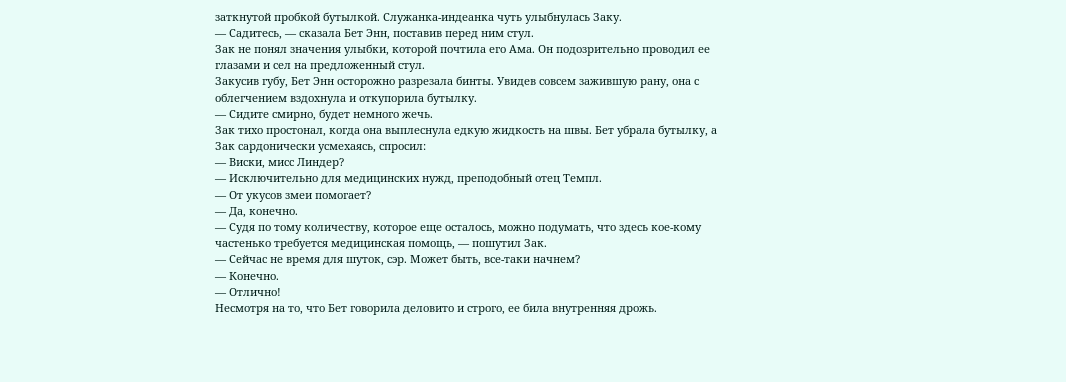заткнутой пробкой бутылкой. Служанка-индеанка чуть улыбнулась Заку.
— Садитесь, — сказала Бет Энн, поставив перед ним стул.
Зак не понял значения улыбки, которой почтила его Ама. Он подозрительно проводил ее глазами и сел на предложенный стул.
Закусив губу, Бет Энн осторожно разрезала бинты. Увидев совсем зажившую рану, она с облегчением вздохнула и откупорила бутылку.
— Сидите смирно, будет немного жечь.
Зак тихо простонал, когда она выплеснула едкую жидкость на швы. Бет убрала бутылку, а Зак сардонически усмехаясь, спросил:
— Виски, мисс Линдер?
— Исключительно для медицинских нужд, преподобный отец Темпл.
— От укусов змеи помогает?
— Да, конечно.
— Судя по тому количеству, которое еще осталось, можно подумать, что здесь кое-кому частенько требуется медицинская помощь, — пошутил Зак.
— Сейчас не время для шуток, сэр. Может быть, все-таки начнем?
— Конечно.
— Отлично!
Несмотря на то, что Бет говорила деловито и строго, ее била внутренняя дрожь.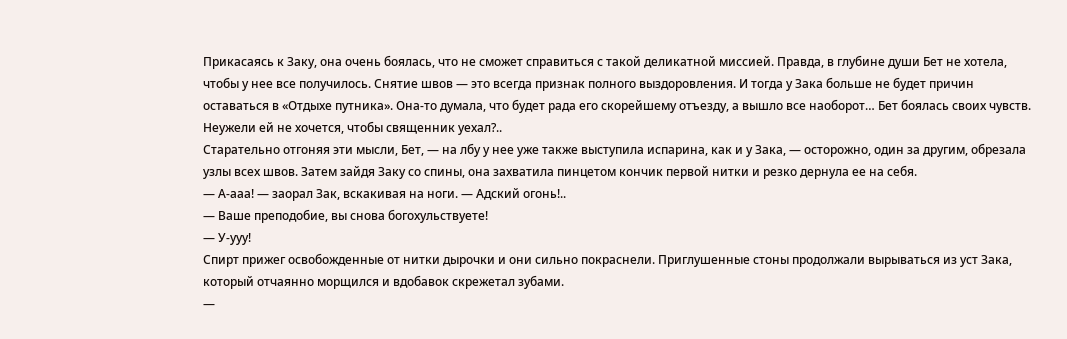Прикасаясь к Заку, она очень боялась, что не сможет справиться с такой деликатной миссией. Правда, в глубине души Бет не хотела, чтобы у нее все получилось. Снятие швов — это всегда признак полного выздоровления. И тогда у Зака больше не будет причин оставаться в «Отдыхе путника». Она-то думала, что будет рада его скорейшему отъезду, а вышло все наоборот… Бет боялась своих чувств. Неужели ей не хочется, чтобы священник уехал?..
Старательно отгоняя эти мысли, Бет, — на лбу у нее уже также выступила испарина, как и у Зака, — осторожно, один за другим, обрезала узлы всех швов. Затем зайдя Заку со спины, она захватила пинцетом кончик первой нитки и резко дернула ее на себя.
— А-ааа! — заорал Зак, вскакивая на ноги. — Адский огонь!..
— Ваше преподобие, вы снова богохульствуете!
— У-ууу!
Спирт прижег освобожденные от нитки дырочки и они сильно покраснели. Приглушенные стоны продолжали вырываться из уст Зака, который отчаянно морщился и вдобавок скрежетал зубами.
—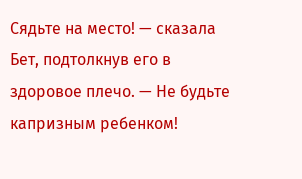Сядьте на место! — сказала Бет, подтолкнув его в здоровое плечо. — Не будьте капризным ребенком!